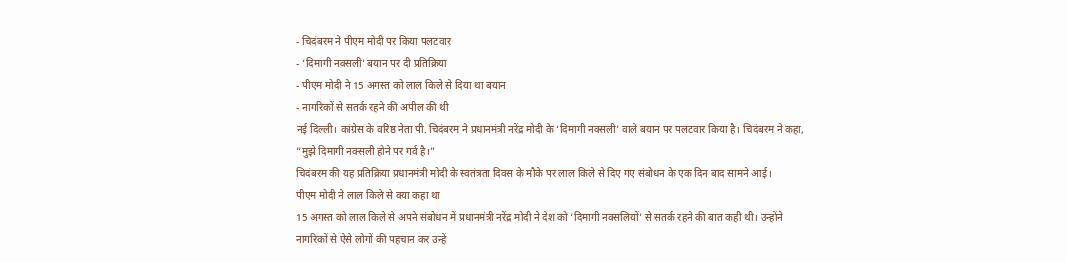- चिदंबरम ने पीएम मोदी पर किया पलटवार
- ‘दिमागी नक्सली’ बयान पर दी प्रतिक्रिया
- पीएम मोदी ने 15 अगस्त को लाल किले से दिया था बयान
- नागरिकों से सतर्क रहने की अपील की थी
नई दिल्ली। कांग्रेस के वरिष्ठ नेता पी. चिदंबरम ने प्रधानमंत्री नरेंद्र मोदी के ‘दिमागी नक्सली’ वाले बयान पर पलटवार किया है। चिदंबरम ने कहा, “मुझे दिमागी नक्सली होने पर गर्व है।”
चिदंबरम की यह प्रतिक्रिया प्रधानमंत्री मोदी के स्वतंत्रता दिवस के मौके पर लाल किले से दिए गए संबोधन के एक दिन बाद सामने आई।
पीएम मोदी ने लाल किले से क्या कहा था
15 अगस्त को लाल किले से अपने संबोधन में प्रधानमंत्री नरेंद्र मोदी ने देश को ‘दिमागी नक्सलियों’ से सतर्क रहने की बात कही थी। उन्होंने नागरिकों से ऐसे लोगों की पहचान कर उन्हें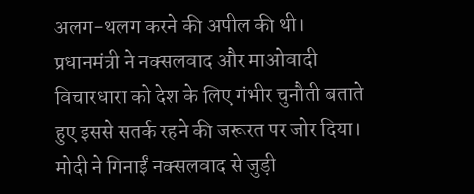अलग-थलग करने की अपील की थी।
प्रधानमंत्री ने नक्सलवाद और माओवादी विचारधारा को देश के लिए गंभीर चुनौती बताते हुए इससे सतर्क रहने की जरूरत पर जोर दिया।
मोदी ने गिनाईं नक्सलवाद से जुड़ी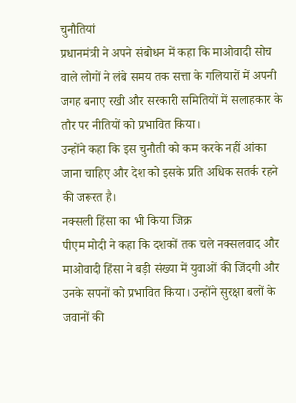चुनौतियां
प्रधानमंत्री ने अपने संबोधन में कहा कि माओवादी सोच वाले लोगों ने लंबे समय तक सत्ता के गलियारों में अपनी जगह बनाए रखी और सरकारी समितियों में सलाहकार के तौर पर नीतियों को प्रभावित किया।
उन्होंने कहा कि इस चुनौती को कम करके नहीं आंका जाना चाहिए और देश को इसके प्रति अधिक सतर्क रहने की जरूरत है।
नक्सली हिंसा का भी किया जिक्र
पीएम मोदी ने कहा कि दशकों तक चले नक्सलवाद और माओवादी हिंसा ने बड़ी संख्या में युवाओं की जिंदगी और उनके सपनों को प्रभावित किया। उन्होंने सुरक्षा बलों के जवानों की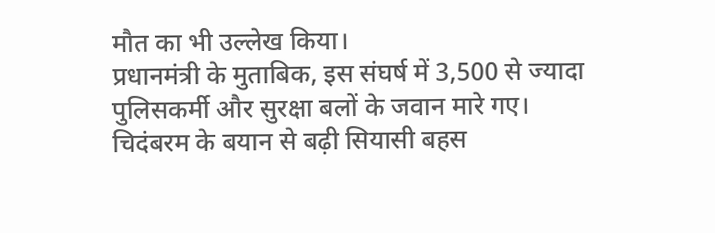मौत का भी उल्लेख किया।
प्रधानमंत्री के मुताबिक, इस संघर्ष में 3,500 से ज्यादा पुलिसकर्मी और सुरक्षा बलों के जवान मारे गए।
चिदंबरम के बयान से बढ़ी सियासी बहस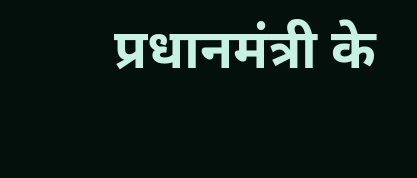प्रधानमंत्री के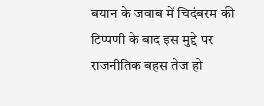बयान के जवाब में चिदंबरम की टिप्पणी के बाद इस मुद्दे पर राजनीतिक बहस तेज हो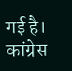गई है। कांग्रेस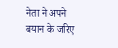नेता ने अपने बयान के जरिए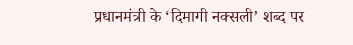प्रधानमंत्री के ‘दिमागी नक्सली’ शब्द पर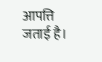आपत्ति जताई है।